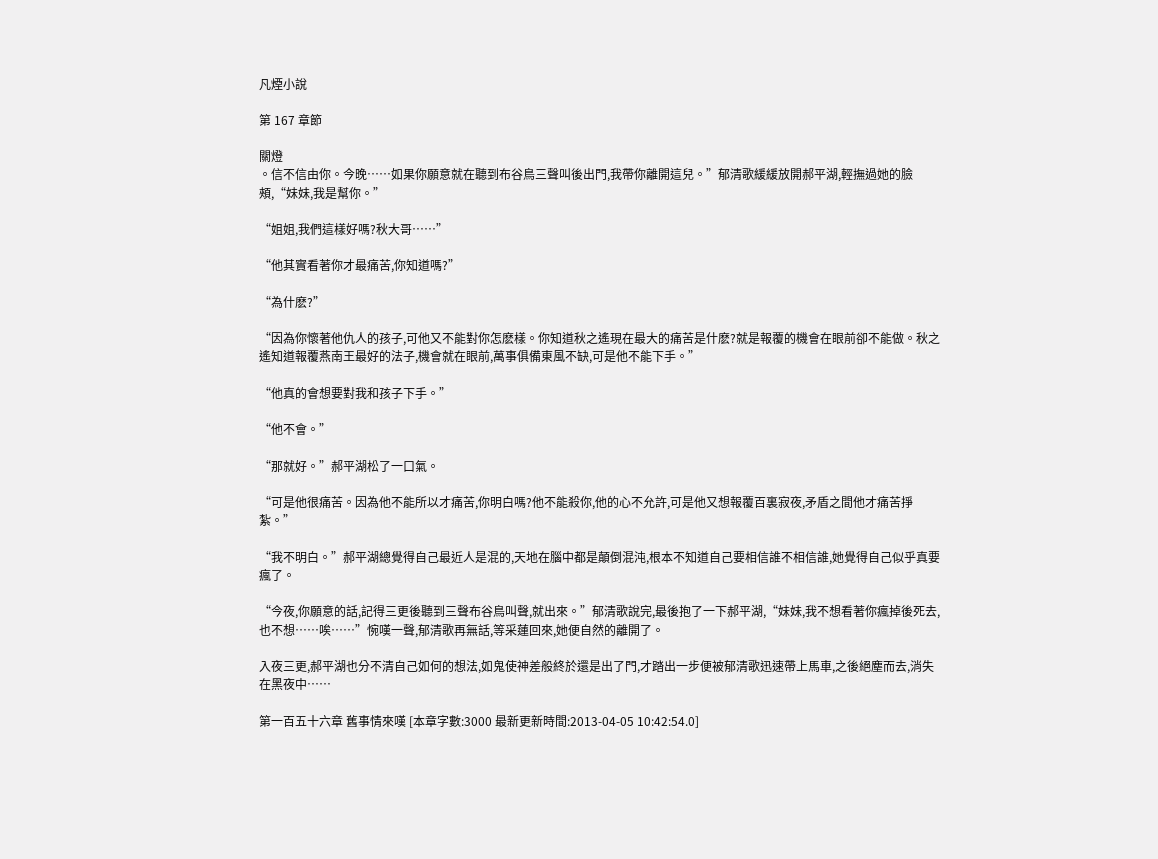凡煙小說

第 167 章節

關燈
。信不信由你。今晚……如果你願意就在聽到布谷鳥三聲叫後出門,我帶你離開這兒。”郁清歌緩緩放開郝平湖,輕撫過她的臉頰,“妹妹,我是幫你。”

“姐姐,我們這樣好嗎?秋大哥……”

“他其實看著你才最痛苦,你知道嗎?”

“為什麽?”

“因為你懷著他仇人的孩子,可他又不能對你怎麽樣。你知道秋之遙現在最大的痛苦是什麽?就是報覆的機會在眼前卻不能做。秋之遙知道報覆燕南王最好的法子,機會就在眼前,萬事俱備東風不缺,可是他不能下手。”

“他真的會想要對我和孩子下手。”

“他不會。”

“那就好。”郝平湖松了一口氣。

“可是他很痛苦。因為他不能所以才痛苦,你明白嗎?他不能殺你,他的心不允許,可是他又想報覆百裏寂夜,矛盾之間他才痛苦掙紮。”

“我不明白。”郝平湖總覺得自己最近人是混的,天地在腦中都是顛倒混沌,根本不知道自己要相信誰不相信誰,她覺得自己似乎真要瘋了。

“今夜,你願意的話,記得三更後聽到三聲布谷鳥叫聲,就出來。”郁清歌說完,最後抱了一下郝平湖,“妹妹,我不想看著你瘋掉後死去,也不想……唉……”惋嘆一聲,郁清歌再無話,等采蓮回來,她便自然的離開了。

入夜三更,郝平湖也分不清自己如何的想法,如鬼使神差般終於還是出了門,才踏出一步便被郁清歌迅速帶上馬車,之後絕塵而去,消失在黑夜中……

第一百五十六章 舊事情來嘆 [本章字數:3000 最新更新時間:2013-04-05 10:42:54.0]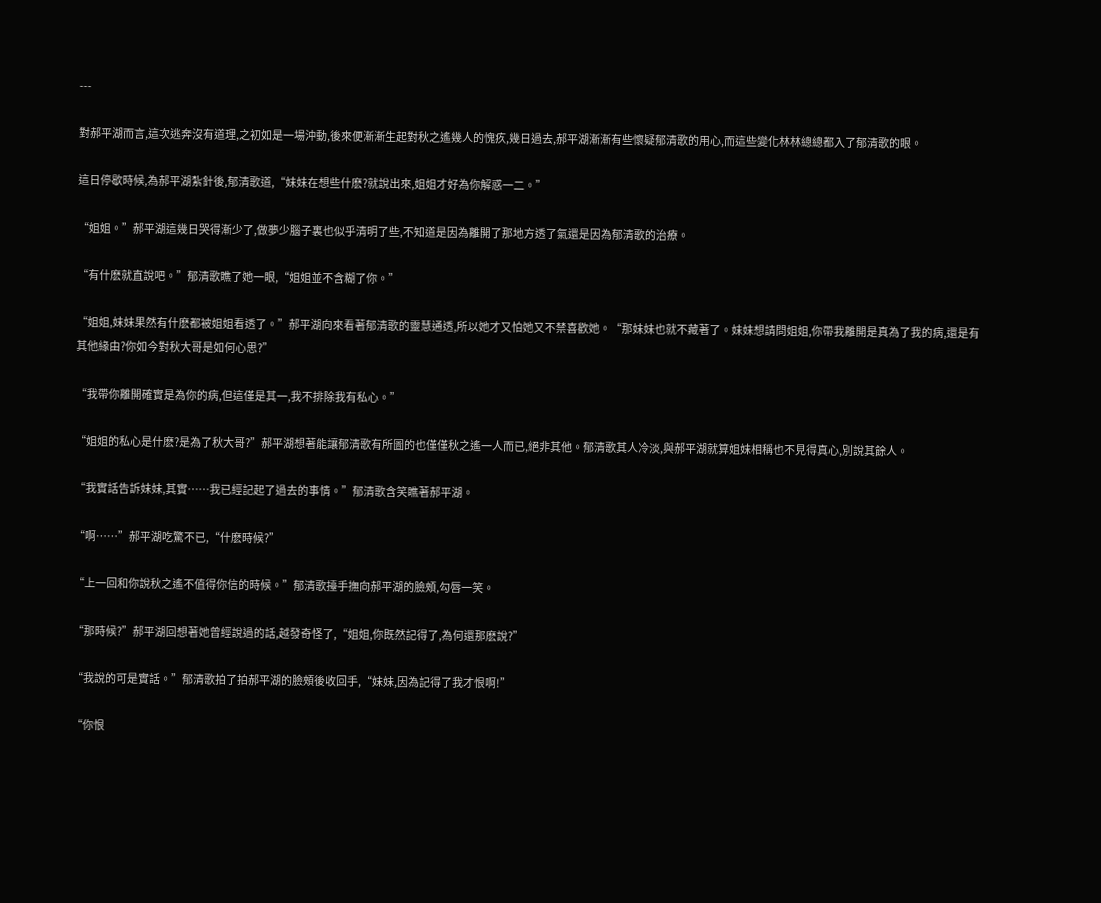---

對郝平湖而言,這次逃奔沒有道理,之初如是一場沖動,後來便漸漸生起對秋之遙幾人的愧疚,幾日過去,郝平湖漸漸有些懷疑郁清歌的用心,而這些變化林林總總都入了郁清歌的眼。

這日停歇時候,為郝平湖紮針後,郁清歌道,“妹妹在想些什麽?就說出來,姐姐才好為你解惑一二。”

“姐姐。”郝平湖這幾日哭得漸少了,做夢少腦子裏也似乎清明了些,不知道是因為離開了那地方透了氣還是因為郁清歌的治療。

“有什麽就直說吧。”郁清歌瞧了她一眼,“姐姐並不含糊了你。”

“姐姐,妹妹果然有什麽都被姐姐看透了。”郝平湖向來看著郁清歌的靈慧通透,所以她才又怕她又不禁喜歡她。“那妹妹也就不藏著了。妹妹想請問姐姐,你帶我離開是真為了我的病,還是有其他緣由?你如今對秋大哥是如何心思?”

“我帶你離開確實是為你的病,但這僅是其一,我不排除我有私心。”

“姐姐的私心是什麽?是為了秋大哥?”郝平湖想著能讓郁清歌有所圖的也僅僅秋之遙一人而已,絕非其他。郁清歌其人冷淡,與郝平湖就算姐妹相稱也不見得真心,別說其餘人。

“我實話告訴妹妹,其實……我已經記起了過去的事情。”郁清歌含笑瞧著郝平湖。

“啊……”郝平湖吃驚不已,“什麽時候?”

“上一回和你說秋之遙不值得你信的時候。”郁清歌擡手撫向郝平湖的臉頰,勾唇一笑。

“那時候?”郝平湖回想著她曾經說過的話,越發奇怪了,“姐姐,你既然記得了,為何還那麽說?”

“我說的可是實話。”郁清歌拍了拍郝平湖的臉頰後收回手,“妹妹,因為記得了我才恨啊!”

“你恨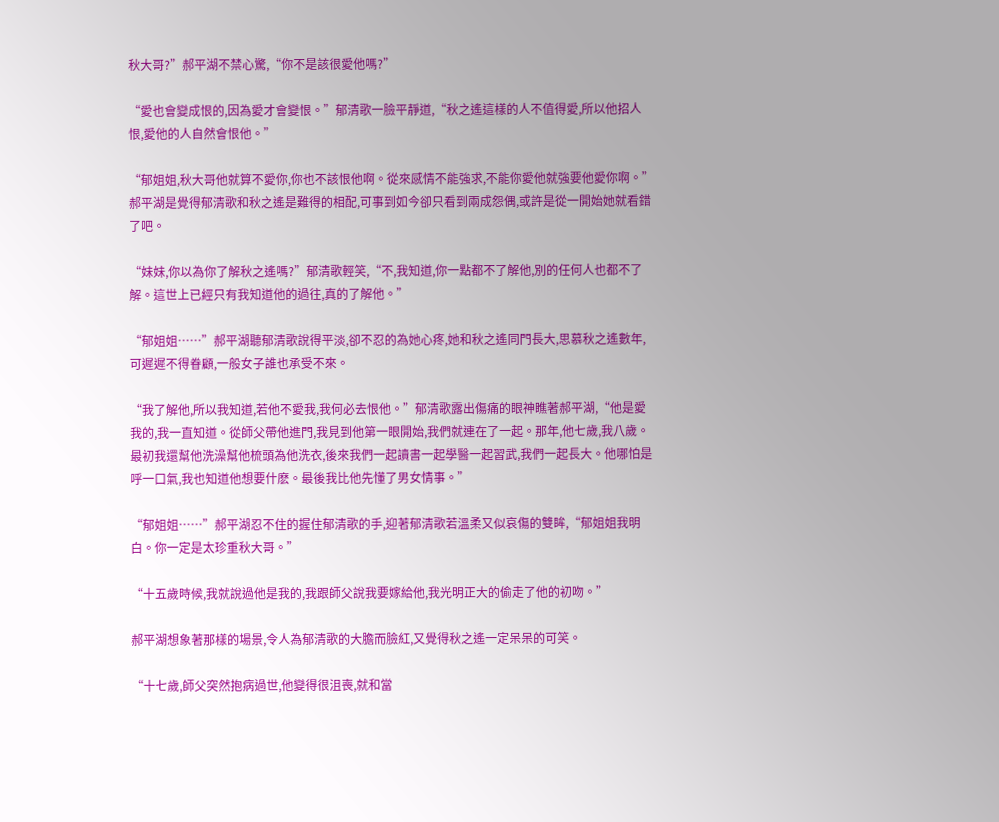秋大哥?”郝平湖不禁心驚,“你不是該很愛他嗎?”

“愛也會變成恨的,因為愛才會變恨。”郁清歌一臉平靜道,“秋之遙這樣的人不值得愛,所以他招人恨,愛他的人自然會恨他。”

“郁姐姐,秋大哥他就算不愛你,你也不該恨他啊。從來感情不能強求,不能你愛他就強要他愛你啊。”郝平湖是覺得郁清歌和秋之遙是難得的相配,可事到如今卻只看到兩成怨偶,或許是從一開始她就看錯了吧。

“妹妹,你以為你了解秋之遙嗎?”郁清歌輕笑,“不,我知道,你一點都不了解他,別的任何人也都不了解。這世上已經只有我知道他的過往,真的了解他。”

“郁姐姐……”郝平湖聽郁清歌說得平淡,卻不忍的為她心疼,她和秋之遙同門長大,思慕秋之遙數年,可遲遲不得眷顧,一般女子誰也承受不來。

“我了解他,所以我知道,若他不愛我,我何必去恨他。”郁清歌露出傷痛的眼神瞧著郝平湖,“他是愛我的,我一直知道。從師父帶他進門,我見到他第一眼開始,我們就連在了一起。那年,他七歲,我八歲。最初我還幫他洗澡幫他梳頭為他洗衣,後來我們一起讀書一起學醫一起習武,我們一起長大。他哪怕是呼一口氣,我也知道他想要什麽。最後我比他先懂了男女情事。”

“郁姐姐……”郝平湖忍不住的握住郁清歌的手,迎著郁清歌若溫柔又似哀傷的雙眸,“郁姐姐我明白。你一定是太珍重秋大哥。”

“十五歲時候,我就說過他是我的,我跟師父說我要嫁給他,我光明正大的偷走了他的初吻。”

郝平湖想象著那樣的場景,令人為郁清歌的大膽而臉紅,又覺得秋之遙一定呆呆的可笑。

“十七歲,師父突然抱病過世,他變得很沮喪,就和當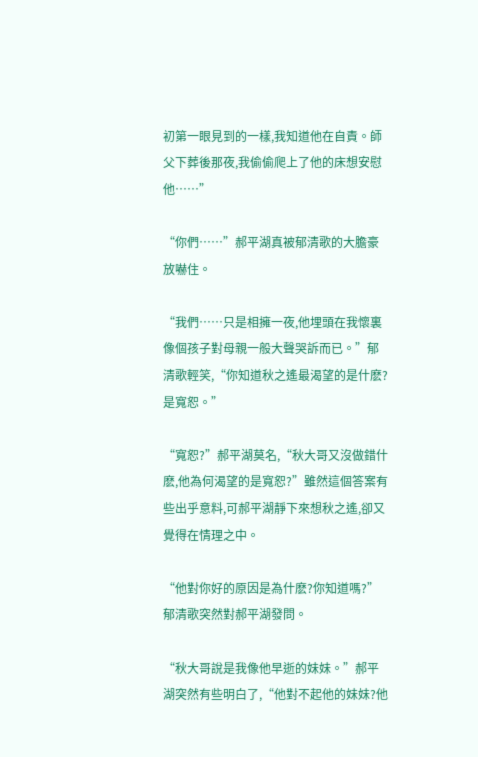初第一眼見到的一樣,我知道他在自責。師父下葬後那夜,我偷偷爬上了他的床想安慰他……”

“你們……”郝平湖真被郁清歌的大膽豪放嚇住。

“我們……只是相擁一夜,他埋頭在我懷裏像個孩子對母親一般大聲哭訴而已。”郁清歌輕笑,“你知道秋之遙最渴望的是什麽?是寬恕。”

“寬恕?”郝平湖莫名,“秋大哥又沒做錯什麽,他為何渴望的是寬恕?”雖然這個答案有些出乎意料,可郝平湖靜下來想秋之遙,卻又覺得在情理之中。

“他對你好的原因是為什麽?你知道嗎?”郁清歌突然對郝平湖發問。

“秋大哥說是我像他早逝的妹妹。”郝平湖突然有些明白了,“他對不起他的妹妹?他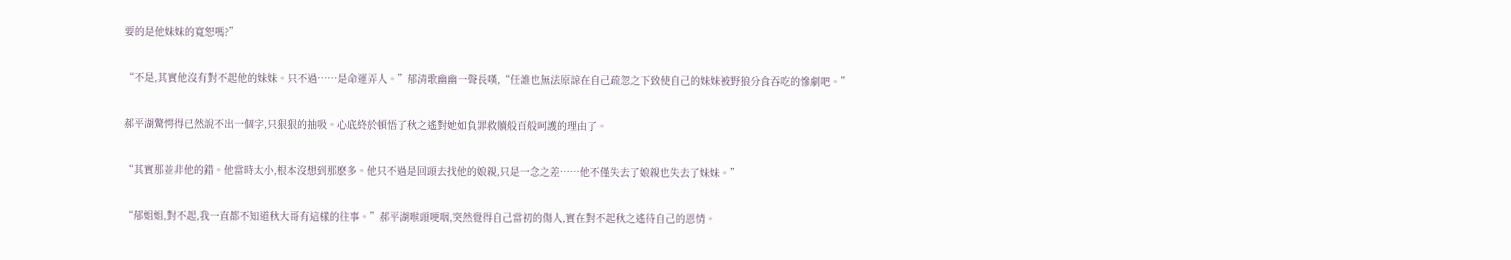要的是他妹妹的寬恕嗎?”

“不是,其實他沒有對不起他的妹妹。只不過……是命運弄人。”郁清歌幽幽一聲長嘆,“任誰也無法原諒在自己疏忽之下致使自己的妹妹被野狼分食吞吃的慘劇吧。”

郝平湖驚愕得已然說不出一個字,只狠狠的抽吸。心底終於頓悟了秋之遙對她如負罪救贖般百般呵護的理由了。

“其實那並非他的錯。他當時太小,根本沒想到那麽多。他只不過是回頭去找他的娘親,只是一念之差……他不僅失去了娘親也失去了妹妹。”

“郁姐姐,對不起,我一直都不知道秋大哥有這樣的往事。”郝平湖喉頭哽咽,突然覺得自己當初的傷人,實在對不起秋之遙待自己的恩情。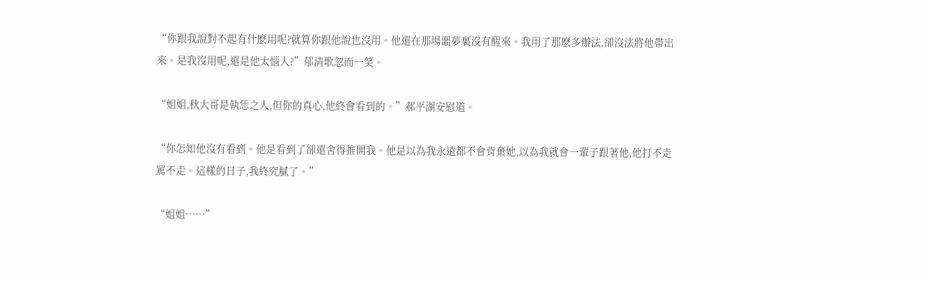“你跟我說對不起有什麽用呢?就算你跟他說也沒用。他還在那場噩夢裏沒有醒來。我用了那麽多辦法,卻沒法將他帶出來。是我沒用呢,還是他太惱人?”郁清歌忽而一笑。

“姐姐,秋大哥是執恁之人,但你的真心,他終會看到的。”郝平湖安慰道。

“你怎知他沒有看到。他是看到了卻還舍得推開我。他是以為我永遠都不會背棄她,以為我就會一輩子跟著他,他打不走罵不走。這樣的日子,我終究膩了。”

“姐姐……”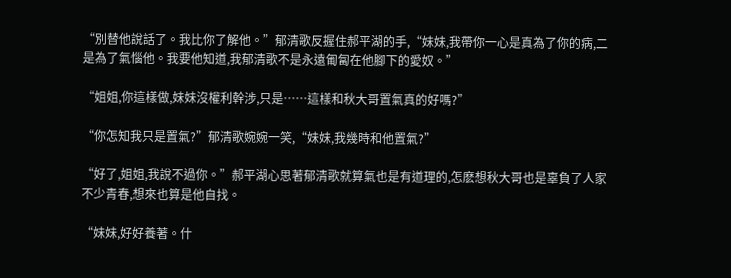“別替他說話了。我比你了解他。”郁清歌反握住郝平湖的手,“妹妹,我帶你一心是真為了你的病,二是為了氣惱他。我要他知道,我郁清歌不是永遠匍匐在他腳下的愛奴。”

“姐姐,你這樣做,妹妹沒權利幹涉,只是……這樣和秋大哥置氣真的好嗎?”

“你怎知我只是置氣?”郁清歌婉婉一笑,“妹妹,我幾時和他置氣?”

“好了,姐姐,我說不過你。”郝平湖心思著郁清歌就算氣也是有道理的,怎麽想秋大哥也是辜負了人家不少青春,想來也算是他自找。

“妹妹,好好養著。什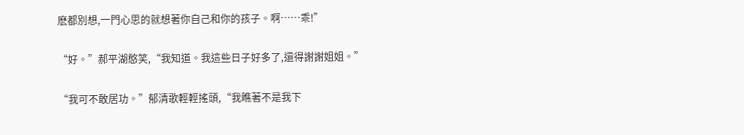麽都別想,一門心思的就想著你自己和你的孩子。啊……乖!”

“好。”郝平湖憨笑,“我知道。我這些日子好多了,還得謝謝姐姐。”

“我可不敢居功。”郁清歌輕輕搖頭,“我瞧著不是我下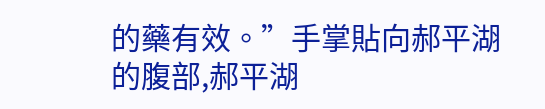的藥有效。”手掌貼向郝平湖的腹部,郝平湖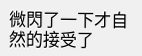微閃了一下才自然的接受了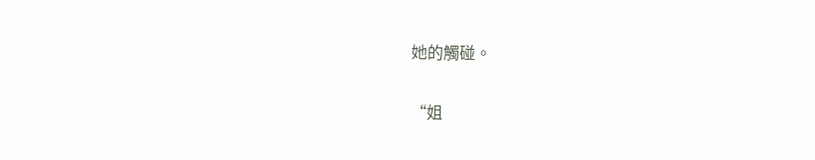她的觸碰。

“姐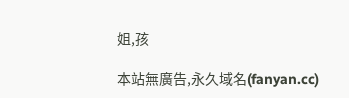姐,孩

本站無廣告,永久域名(fanyan.cc)